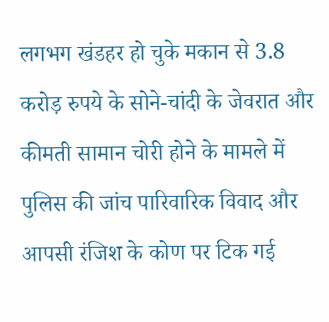लगभग खंडहर हो चुके मकान से 3.8 करोड़ रुपये के सोने-चांदी के जेवरात और कीमती सामान चोरी होने के मामले में पुलिस की जांच पारिवारिक विवाद और आपसी रंजिश के कोण पर टिक गई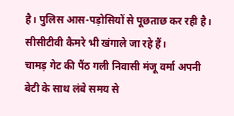है। पुलिस आस-पड़ोसियों से पूछताछ कर रही है। सीसीटीवी कैमरे भी खंगाले जा रहे हैं।
चामड़ गेट की पैंठ गली निवासी मंजू वर्मा अपनी बेटी के साथ लंबे समय से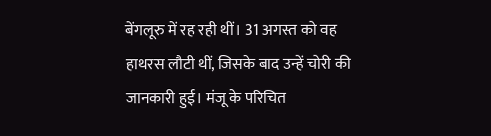बेंगलूरु में रह रही थीं। 31 अगस्त को वह हाथरस लौटी थीं, जिसके बाद उन्हें चोरी की जानकारी हुई। मंजू के परिचित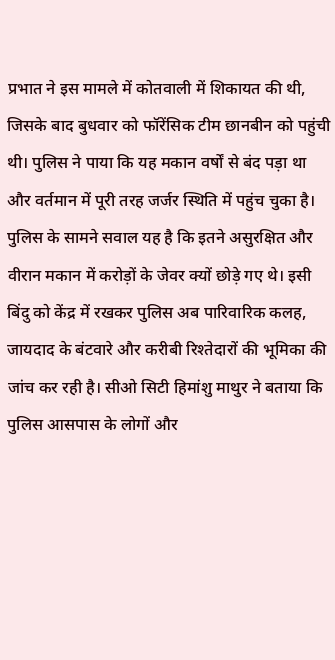प्रभात ने इस मामले में कोतवाली में शिकायत की थी, जिसके बाद बुधवार को फॉरेंसिक टीम छानबीन को पहुंची थी। पुलिस ने पाया कि यह मकान वर्षों से बंद पड़ा था और वर्तमान में पूरी तरह जर्जर स्थिति में पहुंच चुका है।
पुलिस के सामने सवाल यह है कि इतने असुरक्षित और वीरान मकान में करोड़ों के जेवर क्यों छोड़े गए थे। इसी बिंदु को केंद्र में रखकर पुलिस अब पारिवारिक कलह, जायदाद के बंटवारे और करीबी रिश्तेदारों की भूमिका की जांच कर रही है। सीओ सिटी हिमांशु माथुर ने बताया कि पुलिस आसपास के लोगों और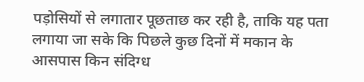पड़ोसियों से लगातार पूछताछ कर रही है, ताकि यह पता लगाया जा सके कि पिछले कुछ दिनों में मकान के आसपास किन संदिग्ध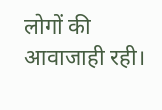लोगों की आवाजाही रही।